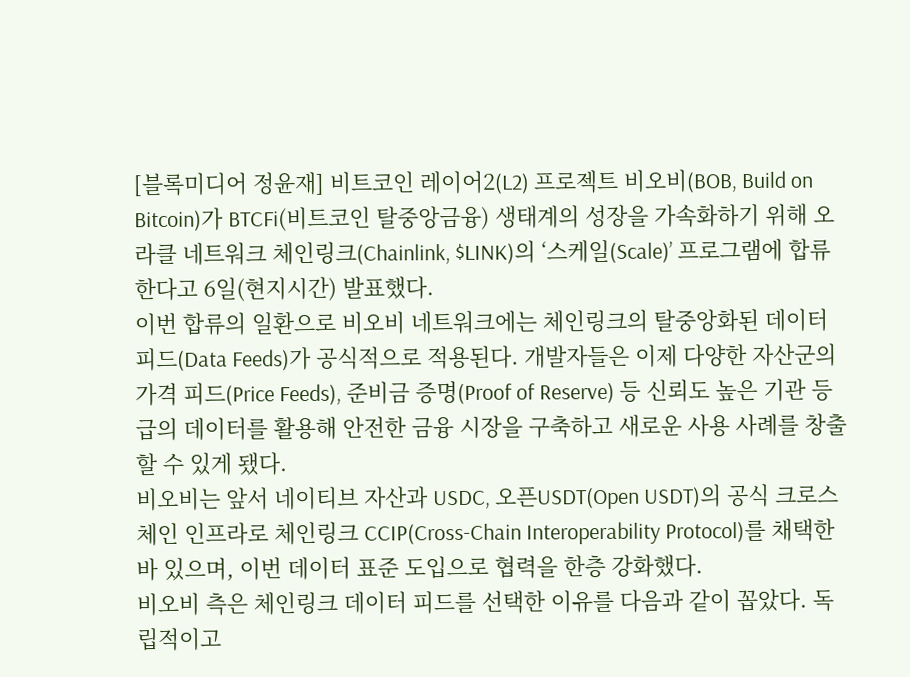[블록미디어 정윤재] 비트코인 레이어2(L2) 프로젝트 비오비(BOB, Build on Bitcoin)가 BTCFi(비트코인 탈중앙금융) 생태계의 성장을 가속화하기 위해 오라클 네트워크 체인링크(Chainlink, $LINK)의 ‘스케일(Scale)’ 프로그램에 합류한다고 6일(현지시간) 발표했다.
이번 합류의 일환으로 비오비 네트워크에는 체인링크의 탈중앙화된 데이터 피드(Data Feeds)가 공식적으로 적용된다. 개발자들은 이제 다양한 자산군의 가격 피드(Price Feeds), 준비금 증명(Proof of Reserve) 등 신뢰도 높은 기관 등급의 데이터를 활용해 안전한 금융 시장을 구축하고 새로운 사용 사례를 창출할 수 있게 됐다.
비오비는 앞서 네이티브 자산과 USDC, 오픈USDT(Open USDT)의 공식 크로스체인 인프라로 체인링크 CCIP(Cross-Chain Interoperability Protocol)를 채택한 바 있으며, 이번 데이터 표준 도입으로 협력을 한층 강화했다.
비오비 측은 체인링크 데이터 피드를 선택한 이유를 다음과 같이 꼽았다. 독립적이고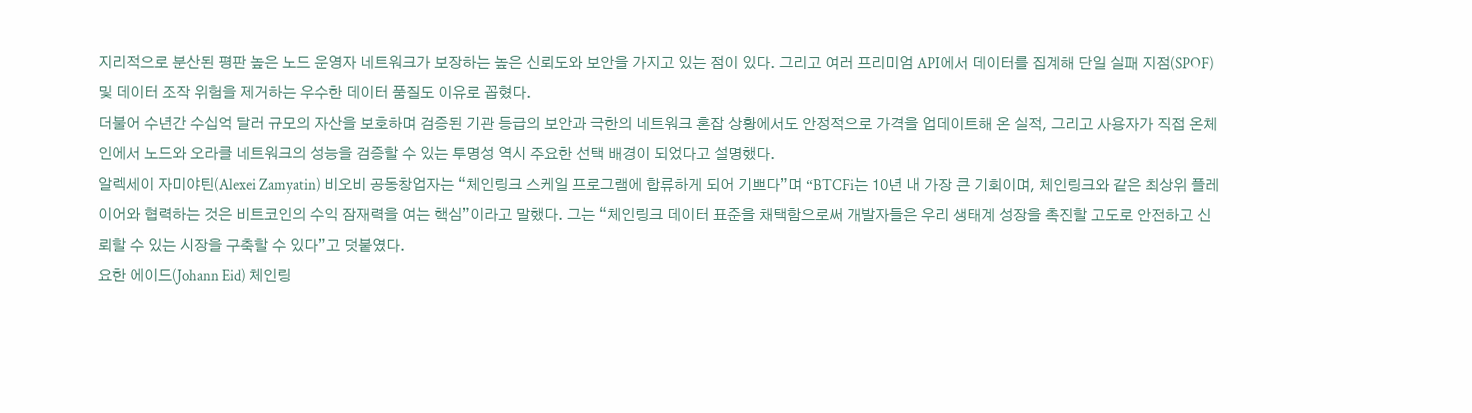지리적으로 분산된 평판 높은 노드 운영자 네트워크가 보장하는 높은 신뢰도와 보안을 가지고 있는 점이 있다. 그리고 여러 프리미엄 API에서 데이터를 집계해 단일 실패 지점(SPOF) 및 데이터 조작 위험을 제거하는 우수한 데이터 품질도 이유로 꼽혔다.
더불어 수년간 수십억 달러 규모의 자산을 보호하며 검증된 기관 등급의 보안과 극한의 네트워크 혼잡 상황에서도 안정적으로 가격을 업데이트해 온 실적, 그리고 사용자가 직접 온체인에서 노드와 오라클 네트워크의 성능을 검증할 수 있는 투명성 역시 주요한 선택 배경이 되었다고 설명했다.
알렉세이 자미야틴(Alexei Zamyatin) 비오비 공동창업자는 “체인링크 스케일 프로그램에 합류하게 되어 기쁘다”며 “BTCFi는 10년 내 가장 큰 기회이며, 체인링크와 같은 최상위 플레이어와 협력하는 것은 비트코인의 수익 잠재력을 여는 핵심”이라고 말했다. 그는 “체인링크 데이터 표준을 채택함으로써 개발자들은 우리 생태계 성장을 촉진할 고도로 안전하고 신뢰할 수 있는 시장을 구축할 수 있다”고 덧붙였다.
요한 에이드(Johann Eid) 체인링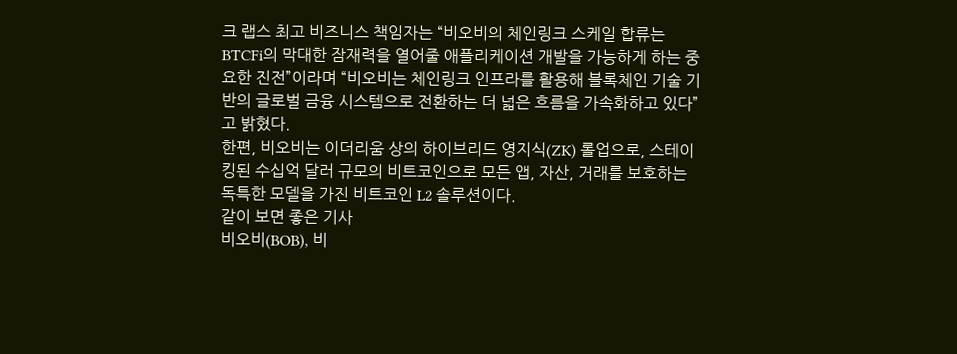크 랩스 최고 비즈니스 책임자는 “비오비의 체인링크 스케일 합류는 BTCFi의 막대한 잠재력을 열어줄 애플리케이션 개발을 가능하게 하는 중요한 진전”이라며 “비오비는 체인링크 인프라를 활용해 블록체인 기술 기반의 글로벌 금융 시스템으로 전환하는 더 넓은 흐름을 가속화하고 있다”고 밝혔다.
한편, 비오비는 이더리움 상의 하이브리드 영지식(ZK) 롤업으로, 스테이킹된 수십억 달러 규모의 비트코인으로 모든 앱, 자산, 거래를 보호하는 독특한 모델을 가진 비트코인 L2 솔루션이다.
같이 보면 좋은 기사
비오비(BOB), 비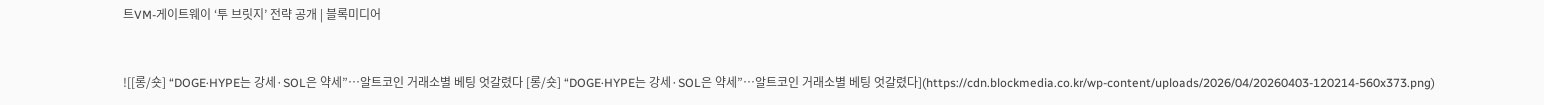트VM-게이트웨이 ‘투 브릿지’ 전략 공개 | 블록미디어


![[롱/숏] “DOGE·HYPE는 강세·SOL은 약세”…알트코인 거래소별 베팅 엇갈렸다 [롱/숏] “DOGE·HYPE는 강세·SOL은 약세”…알트코인 거래소별 베팅 엇갈렸다](https://cdn.blockmedia.co.kr/wp-content/uploads/2026/04/20260403-120214-560x373.png)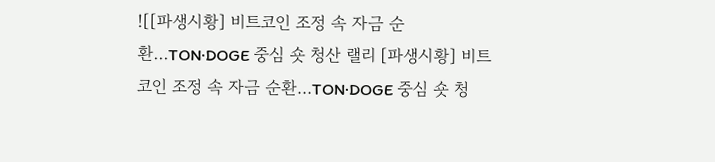![[파생시황] 비트코인 조정 속 자금 순환…TON·DOGE 중심 숏 청산 랠리 [파생시황] 비트코인 조정 속 자금 순환…TON·DOGE 중심 숏 청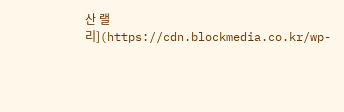산 랠리](https://cdn.blockmedia.co.kr/wp-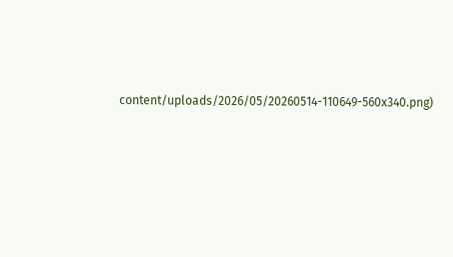content/uploads/2026/05/20260514-110649-560x340.png)